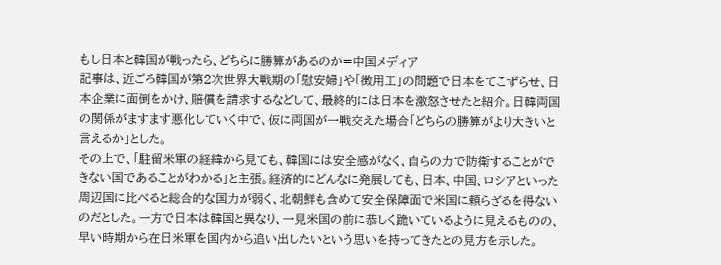もし日本と韓国が戦ったら、どちらに勝算があるのか=中国メディア
記事は、近ごろ韓国が第2次世界大戦期の「慰安婦」や「徴用工」の問題で日本をてこずらせ、日本企業に面倒をかけ、賠償を請求するなどして、最終的には日本を激怒させたと紹介。日韓両国の関係がますます悪化していく中で、仮に両国が一戦交えた場合「どちらの勝算がより大きいと言えるか」とした。
その上で、「駐留米軍の経緯から見ても、韓国には安全感がなく、自らの力で防衛することができない国であることがわかる」と主張。経済的にどんなに発展しても、日本、中国、ロシアといった周辺国に比べると総合的な国力が弱く、北朝鮮も含めて安全保障面で米国に頼らざるを得ないのだとした。一方で日本は韓国と異なり、一見米国の前に恭しく跪いているように見えるものの、早い時期から在日米軍を国内から追い出したいという思いを持ってきたとの見方を示した。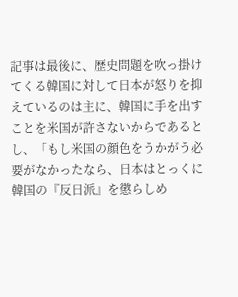記事は最後に、歴史問題を吹っ掛けてくる韓国に対して日本が怒りを抑えているのは主に、韓国に手を出すことを米国が許さないからであるとし、「もし米国の顔色をうかがう必要がなかったなら、日本はとっくに韓国の『反日派』を懲らしめ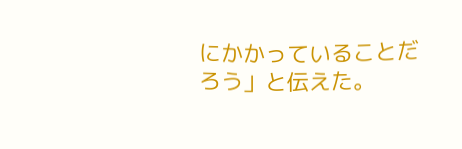にかかっていることだろう」と伝えた。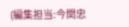(編集担当:今関忠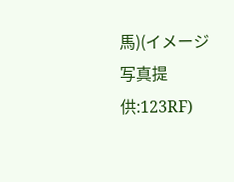馬)(イメージ写真提供:123RF)